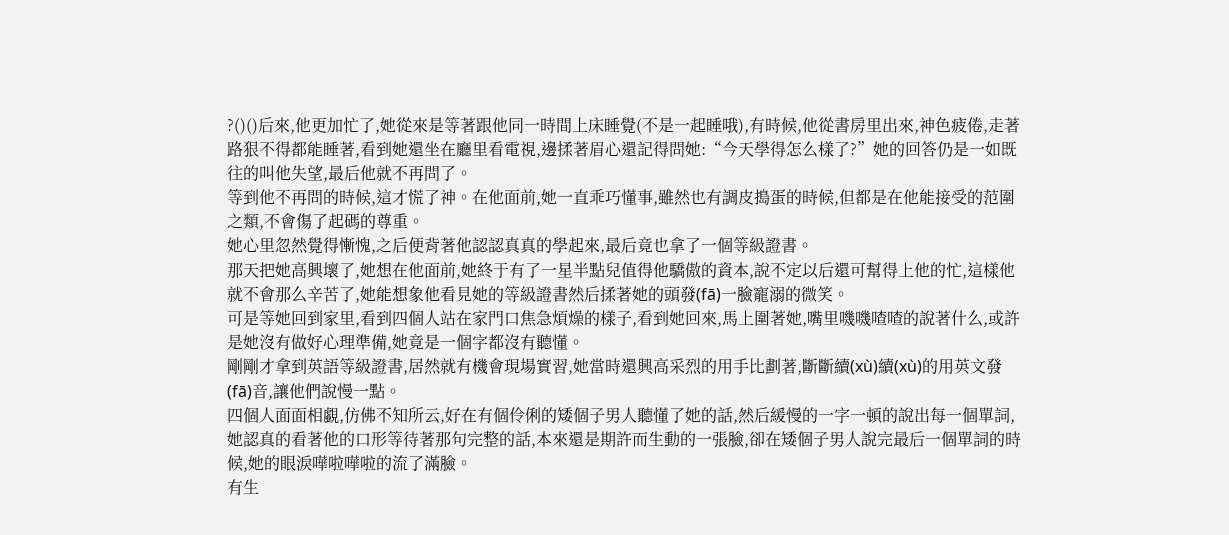?()()后來,他更加忙了,她從來是等著跟他同一時間上床睡覺(不是一起睡哦),有時候,他從書房里出來,神色疲倦,走著路狠不得都能睡著,看到她還坐在廳里看電視,邊揉著眉心還記得問她:“今天學得怎么樣了?”她的回答仍是一如既往的叫他失望,最后他就不再問了。
等到他不再問的時候,這才慌了神。在他面前,她一直乖巧懂事,雖然也有調皮搗蛋的時候,但都是在他能接受的范圍之類,不會傷了起碼的尊重。
她心里忽然覺得慚愧,之后便背著他認認真真的學起來,最后竟也拿了一個等級證書。
那天把她高興壞了,她想在他面前,她終于有了一星半點兒值得他驕傲的資本,說不定以后還可幫得上他的忙,這樣他就不會那么辛苦了,她能想象他看見她的等級證書然后揉著她的頭發(fā)一臉寵溺的微笑。
可是等她回到家里,看到四個人站在家門口焦急煩燥的樣子,看到她回來,馬上圍著她,嘴里嘰嘰喳喳的說著什么,或許是她沒有做好心理準備,她竟是一個字都沒有聽懂。
剛剛才拿到英語等級證書,居然就有機會現場實習,她當時還興高采烈的用手比劃著,斷斷續(xù)續(xù)的用英文發(fā)音,讓他們說慢一點。
四個人面面相覷,仿佛不知所云,好在有個伶俐的矮個子男人聽懂了她的話,然后緩慢的一字一頓的說出每一個單詞,她認真的看著他的口形等待著那句完整的話,本來還是期許而生動的一張臉,卻在矮個子男人說完最后一個單詞的時候,她的眼淚嘩啦嘩啦的流了滿臉。
有生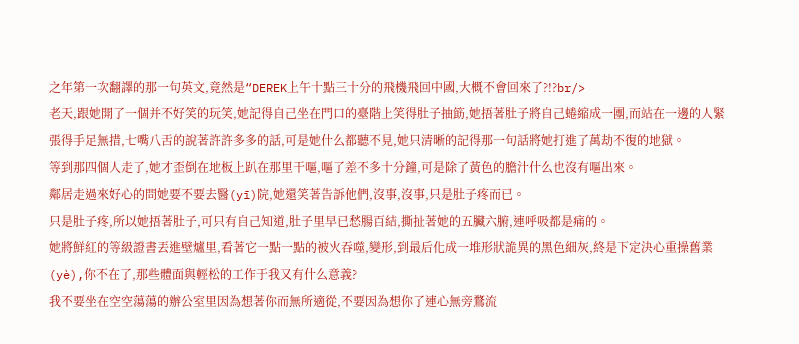之年第一次翻譯的那一句英文,竟然是“DEREK上午十點三十分的飛機飛回中國,大概不會回來了?!?br/>
老天,跟她開了一個并不好笑的玩笑,她記得自己坐在門口的臺階上笑得肚子抽筯,她捂著肚子將自己蜷縮成一團,而站在一邊的人緊張得手足無措,七嘴八舌的說著許許多多的話,可是她什么都聽不見,她只清晰的記得那一句話將她打進了萬劫不復的地獄。
等到那四個人走了,她才歪倒在地板上趴在那里干嘔,嘔了差不多十分鐘,可是除了黃色的膽汁什么也沒有嘔出來。
鄰居走過來好心的問她要不要去醫(yī)院,她還笑著告訴他們,沒事,沒事,只是肚子疼而已。
只是肚子疼,所以她捂著肚子,可只有自己知道,肚子里早已愁腸百結,撕扯著她的五臟六腑,連呼吸都是痛的。
她將鮮紅的等級證書丟進壁爐里,看著它一點一點的被火吞噬,變形,到最后化成一堆形狀詭異的黑色細灰,終是下定決心重操舊業(yè),你不在了,那些體面與輕松的工作于我又有什么意義?
我不要坐在空空蕩蕩的辦公室里因為想著你而無所適從,不要因為想你了連心無旁鶩流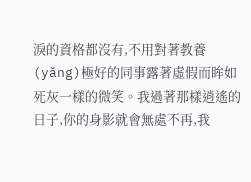淚的資格都沒有,不用對著教養(yǎng)極好的同事露著虛假而眸如死灰一樣的微笑。我過著那樣逍遙的日子,你的身影就會無處不再,我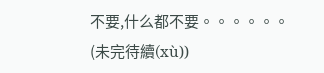不要,什么都不要。。。。。。
(未完待續(xù))